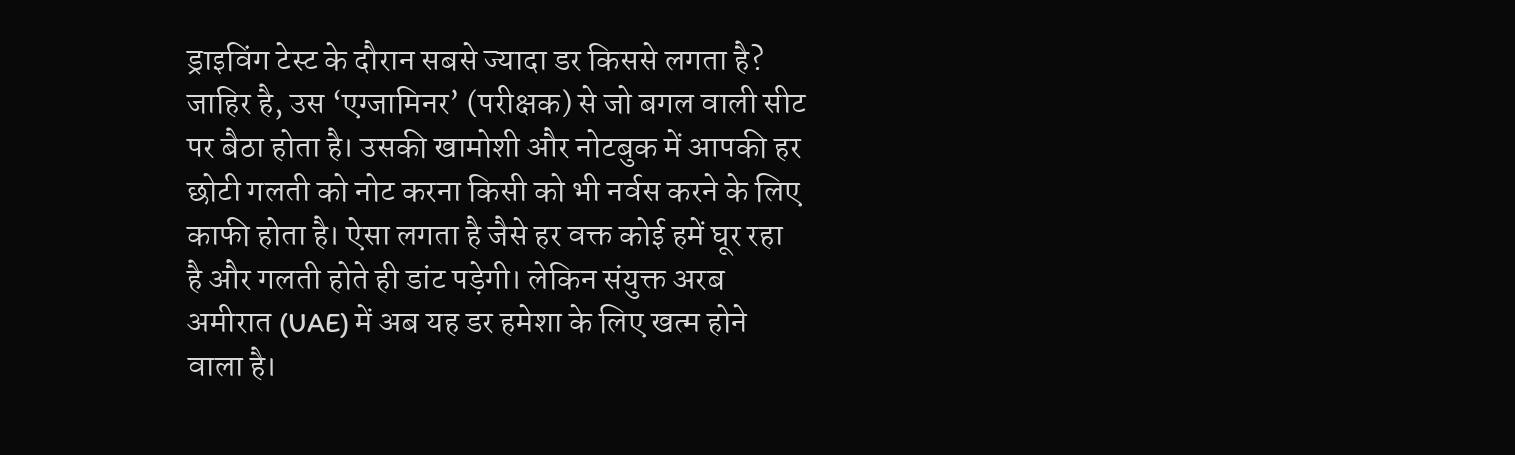ड्राइविंग टेस्ट के दौरान सबसे ज्यादा डर किससे लगता है? जाहिर है, उस ‘एग्जामिनर’ (परीक्षक) से जो बगल वाली सीट पर बैठा होता है। उसकी खामोशी और नोटबुक में आपकी हर छोटी गलती को नोट करना किसी को भी नर्वस करने के लिए काफी होता है। ऐसा लगता है जैसे हर वक्त कोई हमें घूर रहा है और गलती होते ही डांट पड़ेगी। लेकिन संयुक्त अरब अमीरात (UAE) में अब यह डर हमेशा के लिए खत्म होने वाला है।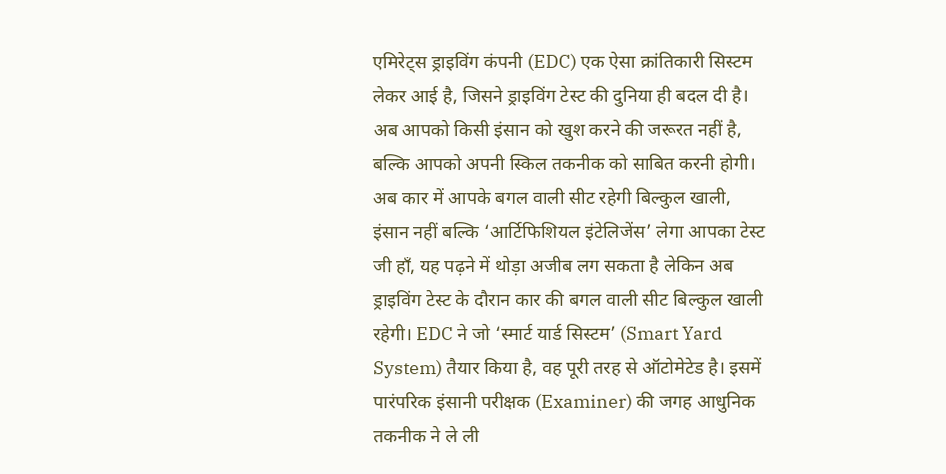एमिरेट्स ड्राइविंग कंपनी (EDC) एक ऐसा क्रांतिकारी सिस्टम लेकर आई है, जिसने ड्राइविंग टेस्ट की दुनिया ही बदल दी है। अब आपको किसी इंसान को खुश करने की जरूरत नहीं है, बल्कि आपको अपनी स्किल तकनीक को साबित करनी होगी।
अब कार में आपके बगल वाली सीट रहेगी बिल्कुल खाली, इंसान नहीं बल्कि ‘आर्टिफिशियल इंटेलिजेंस’ लेगा आपका टेस्ट
जी हाँ, यह पढ़ने में थोड़ा अजीब लग सकता है लेकिन अब ड्राइविंग टेस्ट के दौरान कार की बगल वाली सीट बिल्कुल खाली रहेगी। EDC ने जो ‘स्मार्ट यार्ड सिस्टम’ (Smart Yard System) तैयार किया है, वह पूरी तरह से ऑटोमेटेड है। इसमें पारंपरिक इंसानी परीक्षक (Examiner) की जगह आधुनिक तकनीक ने ले ली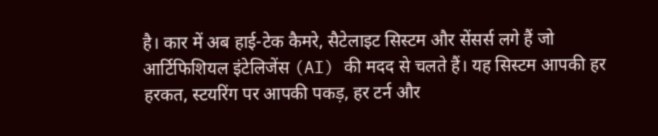है। कार में अब हाई-टेक कैमरे, सैटेलाइट सिस्टम और सेंसर्स लगे हैं जो आर्टिफिशियल इंटेलिजेंस (AI) की मदद से चलते हैं। यह सिस्टम आपकी हर हरकत, स्टयरिंग पर आपकी पकड़, हर टर्न और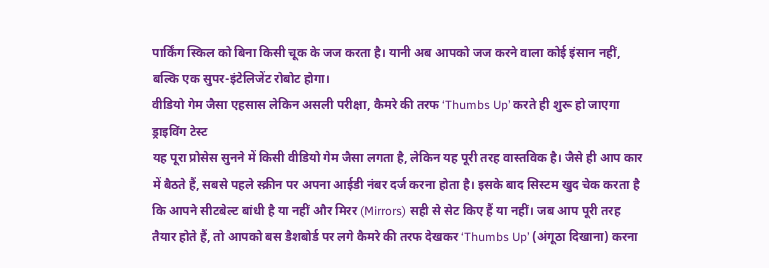पार्किंग स्किल को बिना किसी चूक के जज करता है। यानी अब आपको जज करने वाला कोई इंसान नहीं, बल्कि एक सुपर-इंटेलिजेंट रोबोट होगा।
वीडियो गेम जैसा एहसास लेकिन असली परीक्षा, कैमरे की तरफ ‘Thumbs Up’ करते ही शुरू हो जाएगा ड्राइविंग टेस्ट
यह पूरा प्रोसेस सुनने में किसी वीडियो गेम जैसा लगता है, लेकिन यह पूरी तरह वास्तविक है। जैसे ही आप कार में बैठते हैं, सबसे पहले स्क्रीन पर अपना आईडी नंबर दर्ज करना होता है। इसके बाद सिस्टम खुद चेक करता है कि आपने सीटबेल्ट बांधी है या नहीं और मिरर (Mirrors) सही से सेट किए हैं या नहीं। जब आप पूरी तरह तैयार होते हैं, तो आपको बस डैशबोर्ड पर लगे कैमरे की तरफ देखकर ‘Thumbs Up’ (अंगूठा दिखाना) करना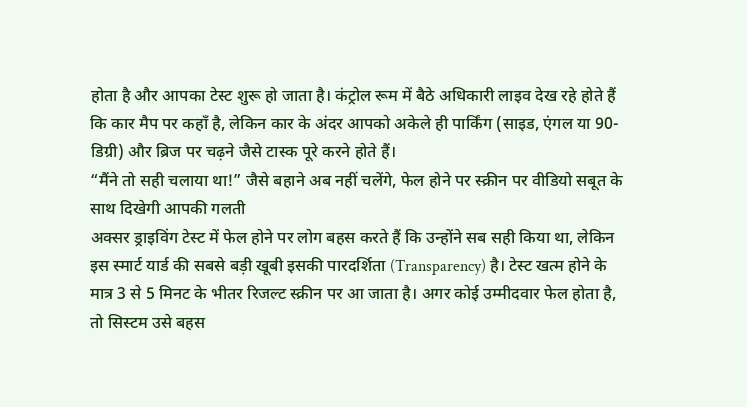होता है और आपका टेस्ट शुरू हो जाता है। कंट्रोल रूम में बैठे अधिकारी लाइव देख रहे होते हैं कि कार मैप पर कहाँ है, लेकिन कार के अंदर आपको अकेले ही पार्किंग (साइड, एंगल या 90-डिग्री) और ब्रिज पर चढ़ने जैसे टास्क पूरे करने होते हैं।
“मैंने तो सही चलाया था!” जैसे बहाने अब नहीं चलेंगे, फेल होने पर स्क्रीन पर वीडियो सबूत के साथ दिखेगी आपकी गलती
अक्सर ड्राइविंग टेस्ट में फेल होने पर लोग बहस करते हैं कि उन्होंने सब सही किया था, लेकिन इस स्मार्ट यार्ड की सबसे बड़ी खूबी इसकी पारदर्शिता (Transparency) है। टेस्ट खत्म होने के मात्र 3 से 5 मिनट के भीतर रिजल्ट स्क्रीन पर आ जाता है। अगर कोई उम्मीदवार फेल होता है, तो सिस्टम उसे बहस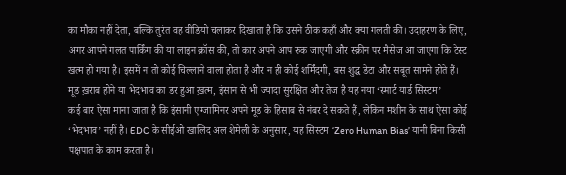का मौका नहीं देता, बल्कि तुरंत वह वीडियो चलाकर दिखाता है कि उसने ठीक कहाँ और क्या गलती की। उदाहरण के लिए, अगर आपने गलत पार्किंग की या लाइन क्रॉस की, तो कार अपने आप रुक जाएगी और स्क्रीन पर मैसेज आ जाएगा कि टेस्ट खत्म हो गया है। इसमें न तो कोई चिल्लाने वाला होता है और न ही कोई शर्मिंदगी, बस शुद्ध डेटा और सबूत सामने होते हैं।
मूड ख़राब होने या भेदभाव का डर हुआ ख़त्म, इंसान से भी ज्यादा सुरक्षित और तेज है यह नया ‘स्मार्ट यार्ड सिस्टम’
कई बार ऐसा माना जाता है कि इंसानी एग्जामिनर अपने मूड के हिसाब से नंबर दे सकते हैं, लेकिन मशीन के साथ ऐसा कोई ‘भेदभाव’ नहीं है। EDC के सीईओ खालिद अल शेमेली के अनुसार, यह सिस्टम ‘Zero Human Bias’ यानी बिना किसी पक्षपात के काम करता है।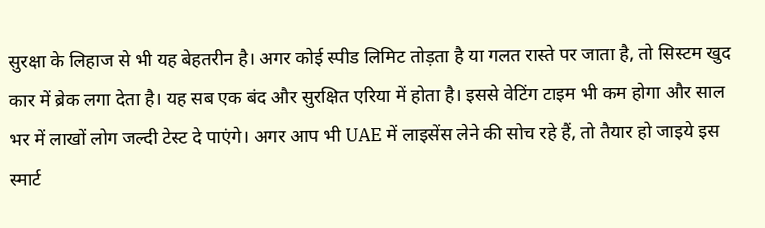सुरक्षा के लिहाज से भी यह बेहतरीन है। अगर कोई स्पीड लिमिट तोड़ता है या गलत रास्ते पर जाता है, तो सिस्टम खुद कार में ब्रेक लगा देता है। यह सब एक बंद और सुरक्षित एरिया में होता है। इससे वेटिंग टाइम भी कम होगा और साल भर में लाखों लोग जल्दी टेस्ट दे पाएंगे। अगर आप भी UAE में लाइसेंस लेने की सोच रहे हैं, तो तैयार हो जाइये इस स्मार्ट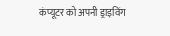कंप्यूटर को अपनी ड्राइविंग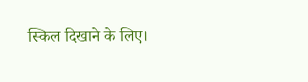स्किल दिखाने के लिए।